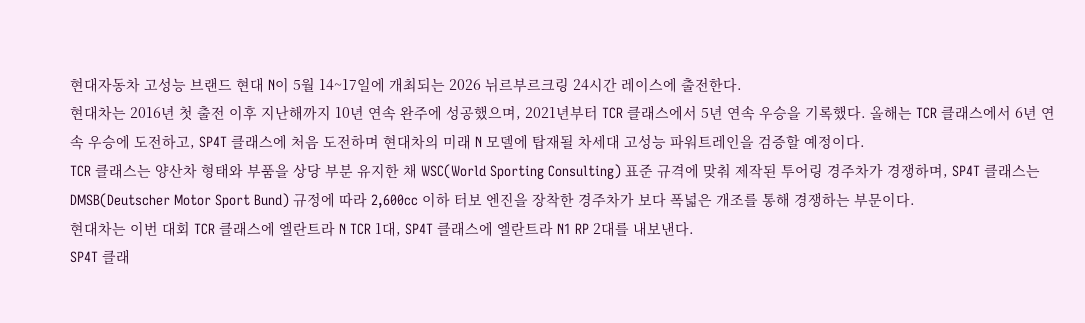현대자동차 고성능 브랜드 현대 N이 5월 14~17일에 개최되는 2026 뉘르부르크링 24시간 레이스에 출전한다.
현대차는 2016년 첫 출전 이후 지난해까지 10년 연속 완주에 성공했으며, 2021년부터 TCR 클래스에서 5년 연속 우승을 기록했다. 올해는 TCR 클래스에서 6년 연속 우승에 도전하고, SP4T 클래스에 처음 도전하며 현대차의 미래 N 모델에 탑재될 차세대 고성능 파워트레인을 검증할 예정이다.
TCR 클래스는 양산차 형태와 부품을 상당 부분 유지한 채 WSC(World Sporting Consulting) 표준 규격에 맞춰 제작된 투어링 경주차가 경쟁하며, SP4T 클래스는 DMSB(Deutscher Motor Sport Bund) 규정에 따라 2,600cc 이하 터보 엔진을 장착한 경주차가 보다 폭넓은 개조를 통해 경쟁하는 부문이다.
현대차는 이번 대회 TCR 클래스에 엘란트라 N TCR 1대, SP4T 클래스에 엘란트라 N1 RP 2대를 내보낸다.
SP4T 클래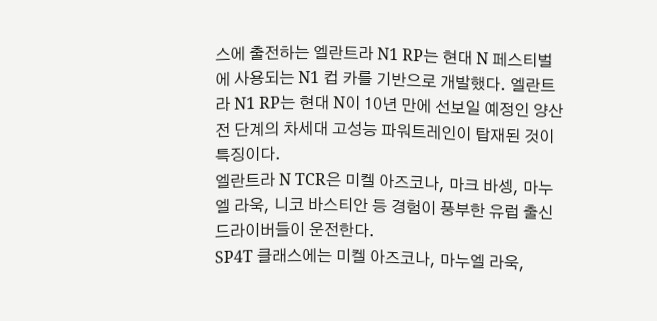스에 출전하는 엘란트라 N1 RP는 현대 N 페스티벌에 사용되는 N1 컵 카를 기반으로 개발했다. 엘란트라 N1 RP는 현대 N이 10년 만에 선보일 예정인 양산 전 단계의 차세대 고성능 파워트레인이 탑재된 것이 특징이다.
엘란트라 N TCR은 미켈 아즈코나, 마크 바셍, 마누엘 라욱, 니코 바스티안 등 경험이 풍부한 유럽 출신 드라이버들이 운전한다.
SP4T 클래스에는 미켈 아즈코나, 마누엘 라욱,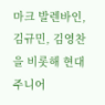마크 발렌바인, 김규민, 김영찬을 비롯해 현대 주니어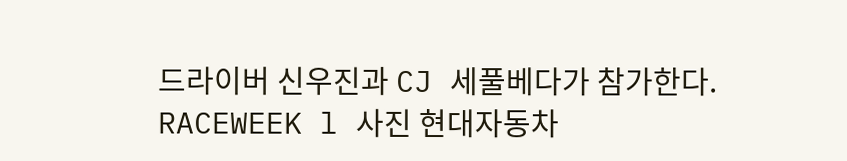드라이버 신우진과 CJ 세풀베다가 참가한다.
RACEWEEK l 사진 현대자동차